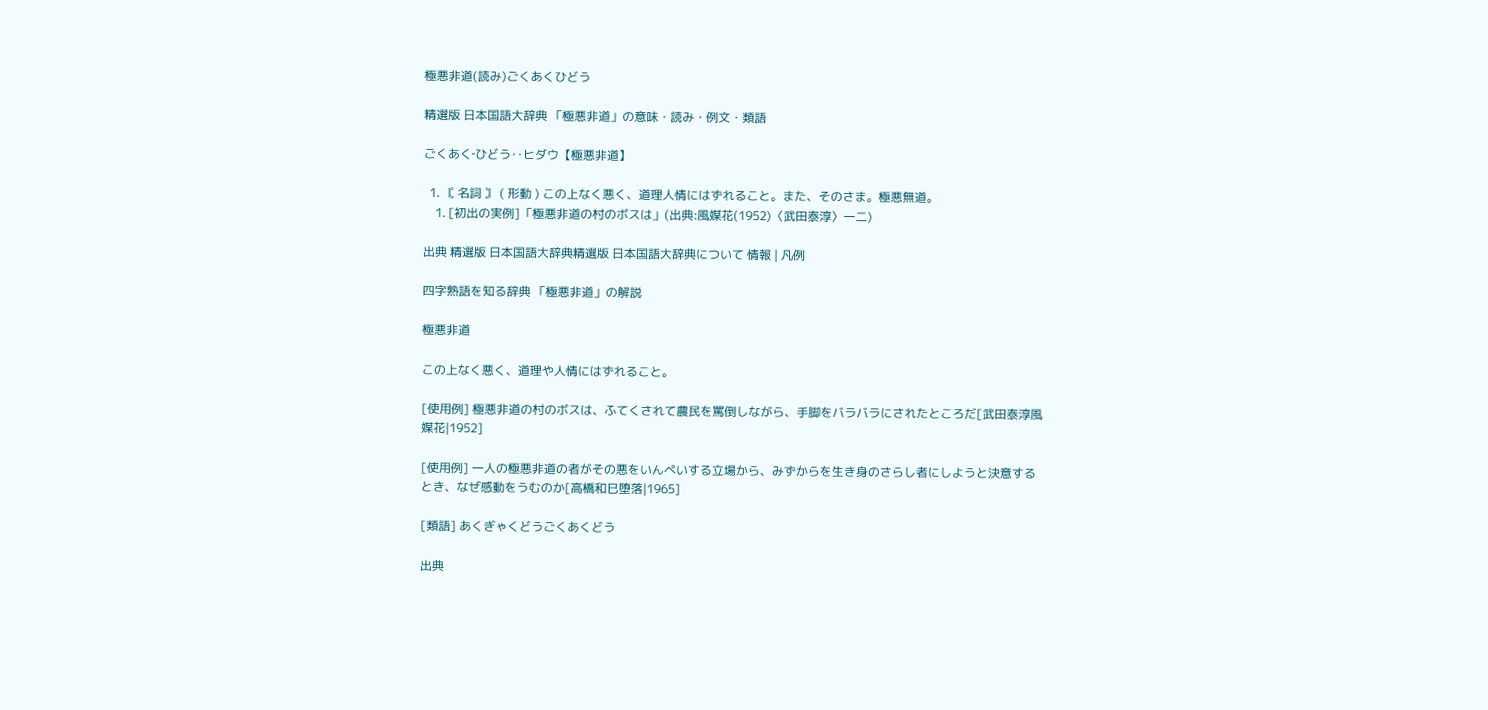極悪非道(読み)ごくあくひどう

精選版 日本国語大辞典 「極悪非道」の意味・読み・例文・類語

ごくあく‐ひどう‥ヒダウ【極悪非道】

  1. 〘 名詞 〙 ( 形動 ) この上なく悪く、道理人情にはずれること。また、そのさま。極悪無道。
    1. [初出の実例]「極悪非道の村のボスは」(出典:風媒花(1952)〈武田泰淳〉一二)

出典 精選版 日本国語大辞典精選版 日本国語大辞典について 情報 | 凡例

四字熟語を知る辞典 「極悪非道」の解説

極悪非道

この上なく悪く、道理や人情にはずれること。

[使用例] 極悪非道の村のボスは、ふてくされて農民を罵倒しながら、手脚をバラバラにされたところだ[武田泰淳風媒花|1952]

[使用例] 一人の極悪非道の者がその悪をいんぺいする立場から、みずからを生き身のさらし者にしようと決意するとき、なぜ感動をうむのか[高橋和巳堕落|1965]

[類語] あくぎゃくどうごくあくどう

出典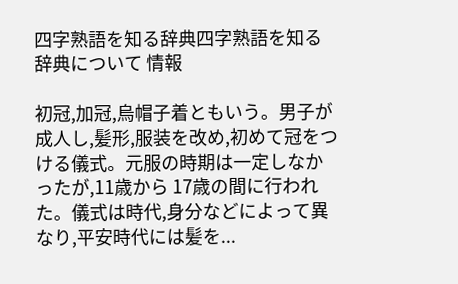四字熟語を知る辞典四字熟語を知る辞典について 情報

初冠,加冠,烏帽子着ともいう。男子が成人し,髪形,服装を改め,初めて冠をつける儀式。元服の時期は一定しなかったが,11歳から 17歳の間に行われた。儀式は時代,身分などによって異なり,平安時代には髪を...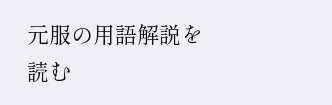元服の用語解説を読む